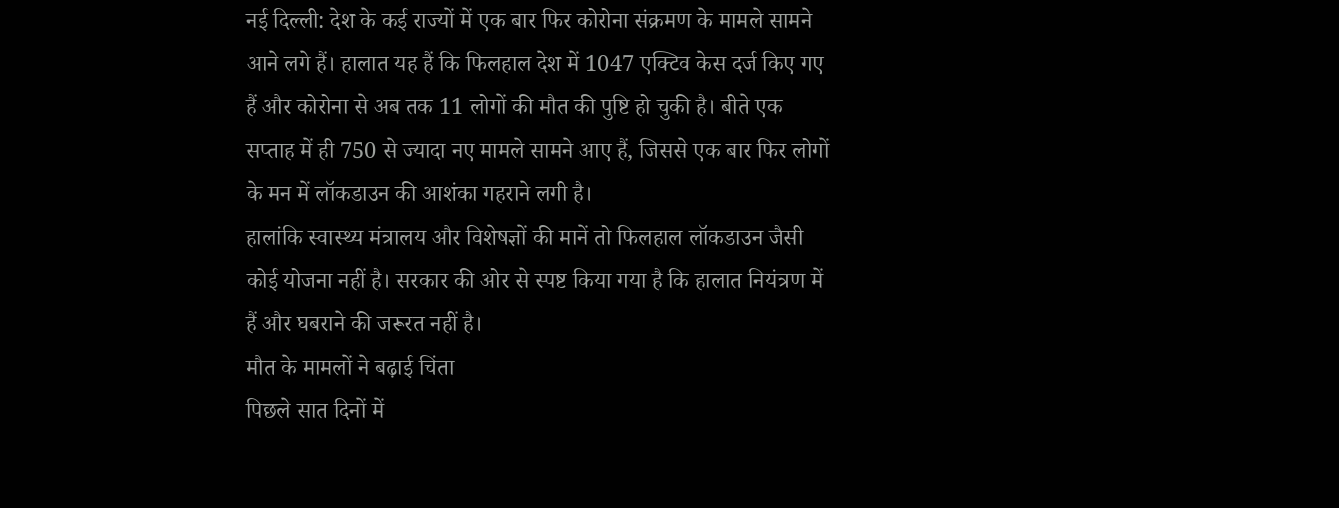नई दिल्ली: देश के कई राज्यों में एक बार फिर कोरोना संक्रमण के मामले सामने आने लगे हैं। हालात यह हैं कि फिलहाल देश में 1047 एक्टिव केस दर्ज किए गए हैं और कोरोना से अब तक 11 लोगों की मौत की पुष्टि हो चुकी है। बीते एक सप्ताह में ही 750 से ज्यादा नए मामले सामने आए हैं, जिससे एक बार फिर लोगों के मन में लॉकडाउन की आशंका गहराने लगी है।
हालांकि स्वास्थ्य मंत्रालय और विशेषज्ञों की मानें तो फिलहाल लॉकडाउन जैसी कोई योजना नहीं है। सरकार की ओर से स्पष्ट किया गया है कि हालात नियंत्रण में हैं और घबराने की जरूरत नहीं है।
मौत के मामलों ने बढ़ाई चिंता
पिछले सात दिनों में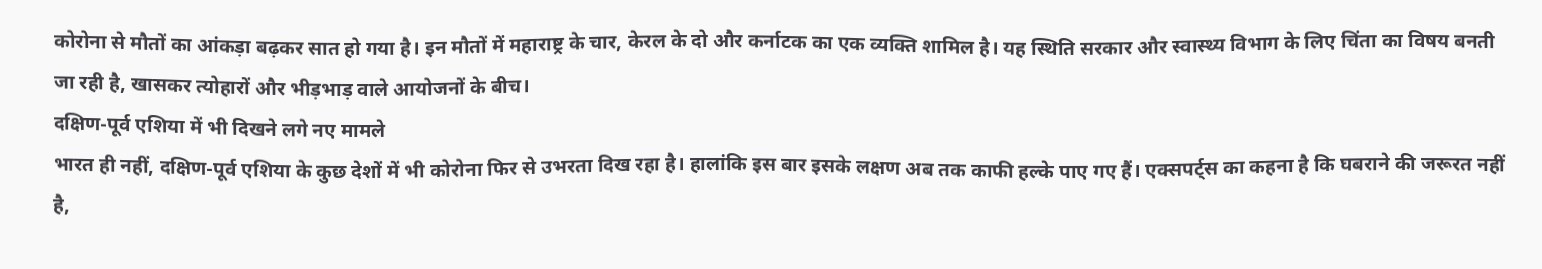कोरोना से मौतों का आंकड़ा बढ़कर सात हो गया है। इन मौतों में महाराष्ट्र के चार, केरल के दो और कर्नाटक का एक व्यक्ति शामिल है। यह स्थिति सरकार और स्वास्थ्य विभाग के लिए चिंता का विषय बनती जा रही है, खासकर त्योहारों और भीड़भाड़ वाले आयोजनों के बीच।
दक्षिण-पूर्व एशिया में भी दिखने लगे नए मामले
भारत ही नहीं, दक्षिण-पूर्व एशिया के कुछ देशों में भी कोरोना फिर से उभरता दिख रहा है। हालांकि इस बार इसके लक्षण अब तक काफी हल्के पाए गए हैं। एक्सपर्ट्स का कहना है कि घबराने की जरूरत नहीं है,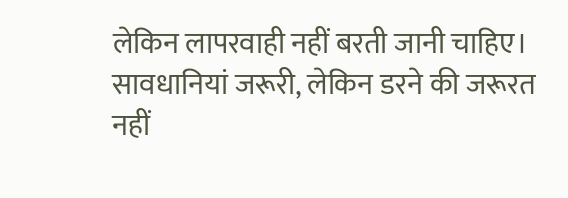लेकिन लापरवाही नहीं बरती जानी चाहिए।
सावधानियां जरूरी, लेकिन डरने की जरूरत नहीं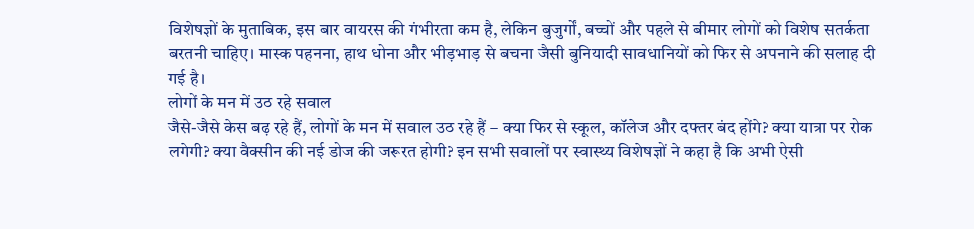विशेषज्ञों के मुताबिक, इस बार वायरस की गंभीरता कम है, लेकिन बुजुर्गों, बच्चों और पहले से बीमार लोगों को विशेष सतर्कता बरतनी चाहिए। मास्क पहनना, हाथ धोना और भीड़भाड़ से बचना जैसी बुनियादी सावधानियों को फिर से अपनाने की सलाह दी गई है।
लोगों के मन में उठ रहे सवाल
जैसे-जैसे केस बढ़ रहे हैं, लोगों के मन में सवाल उठ रहे हैं – क्या फिर से स्कूल, कॉलेज और दफ्तर बंद होंगे? क्या यात्रा पर रोक लगेगी? क्या वैक्सीन की नई डोज की जरूरत होगी? इन सभी सवालों पर स्वास्थ्य विशेषज्ञों ने कहा है कि अभी ऐसी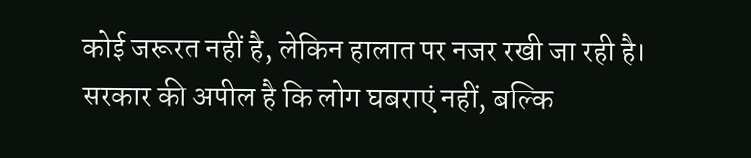कोई जरूरत नहीं है, लेकिन हालात पर नजर रखी जा रही है।
सरकार की अपील है कि लोग घबराएं नहीं, बल्कि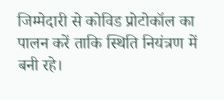जिम्मेदारी से कोविड प्रोटोकॉल का पालन करें ताकि स्थिति नियंत्रण में बनी रहे।